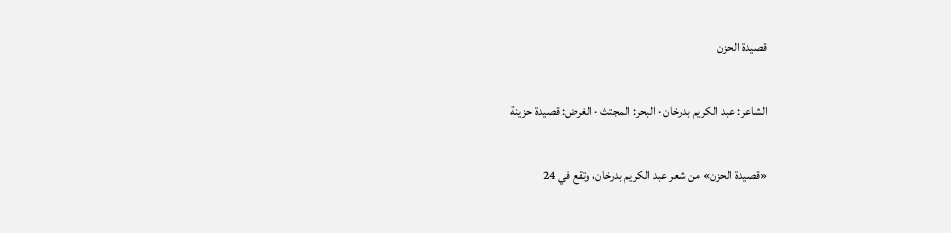قصيدة الحزن

الشاعر: عبد الكريم بدرخان · البحر: المجتث · الغرض: قصيدة حزينة

«قصيدة الحزن» من شعر عبد الكريم بدرخان، وتقع في 24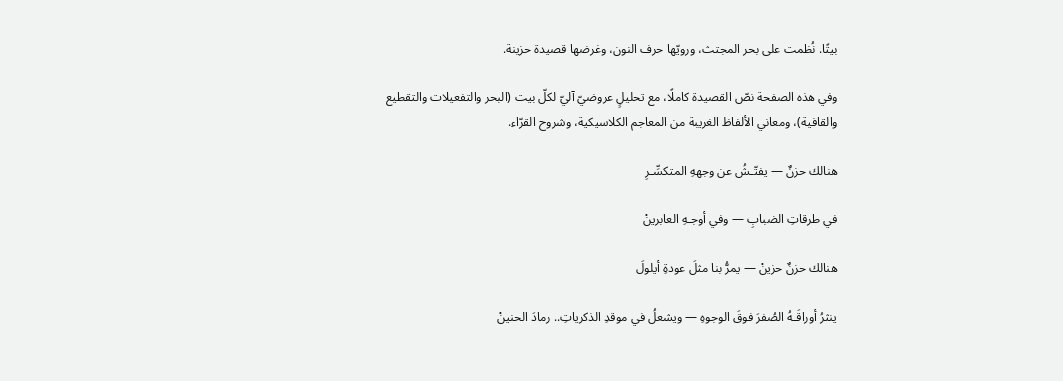بيتًا. نُظمت على بحر المجتث، ورويّها حرف النون، وغرضها قصيدة حزينة.

وفي هذه الصفحة نصّ القصيدة كاملًا، مع تحليلٍ عروضيّ آليّ لكلّ بيت (البحر والتفعيلات والتقطيع والقافية)، ومعاني الألفاظ الغريبة من المعاجم الكلاسيكية، وشروح القرّاء.

هنالك حزنٌ — يفتّـشُ عن وجههِ المتكسِّـرِ

في طرقاتِ الضبابِ — وفي أوجـهِ العابرينْ

هنالك حزنٌ حزينْ — يمرُّ بنا مثلَ عودةِ أيلولَ

ينثرُ أوراقَـهُ الصُفرَ فوقَ الوجوهِ — ويشعلُ في موقدِ الذكرياتِ.. رمادَ الحنينْ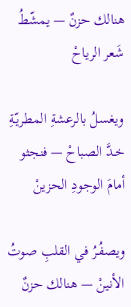هنالك حزنٌ — يمشّطُ شَعر الرياحْ

ويغسلُ بالرعشةِ المطريّـةِ خـدَّ الصباحْ — فنجثو أمامَ الوجودِ الحزينْ

ويصفُـرُ في القلبِ صوتُ الأنينْ — هنالك حزنٌ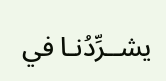يشــرِّدُنـا في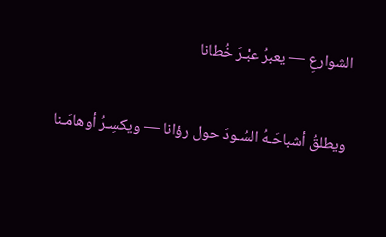الشوارعِ — يعبرُ عبْـرَ خُطانا

ويطلقُ أشباحَـهُ السُـودَ حول رؤانا — ويكسِـرُ أوهامَـنا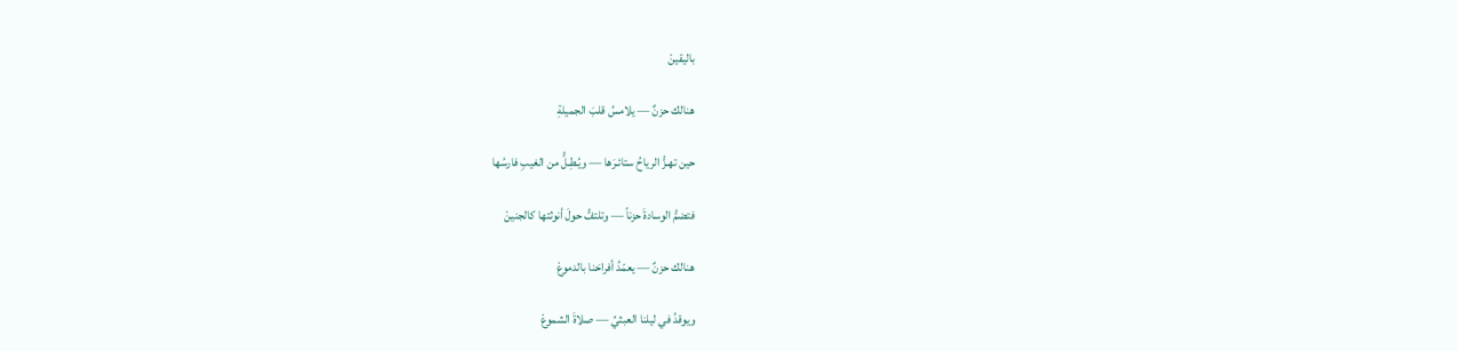باليقينْ

هنالك حزنٌ — يلامسُ قلبَ الجميلةِ

حين تهـزُّ الرياحُ ستائـرَها — ويُـطِـلُّ من الغيبِ فارسُها

فتضمُّ الوسادةَ حزناً — وتلتفُّ حولَ أنوثتها كالجنينْ

هنالك حزنٌ — يعمّدُ أفراحَنا بالدموعْ

ويوقدُ في ليلنا العبثيِّ — صلاةَ الشموعْ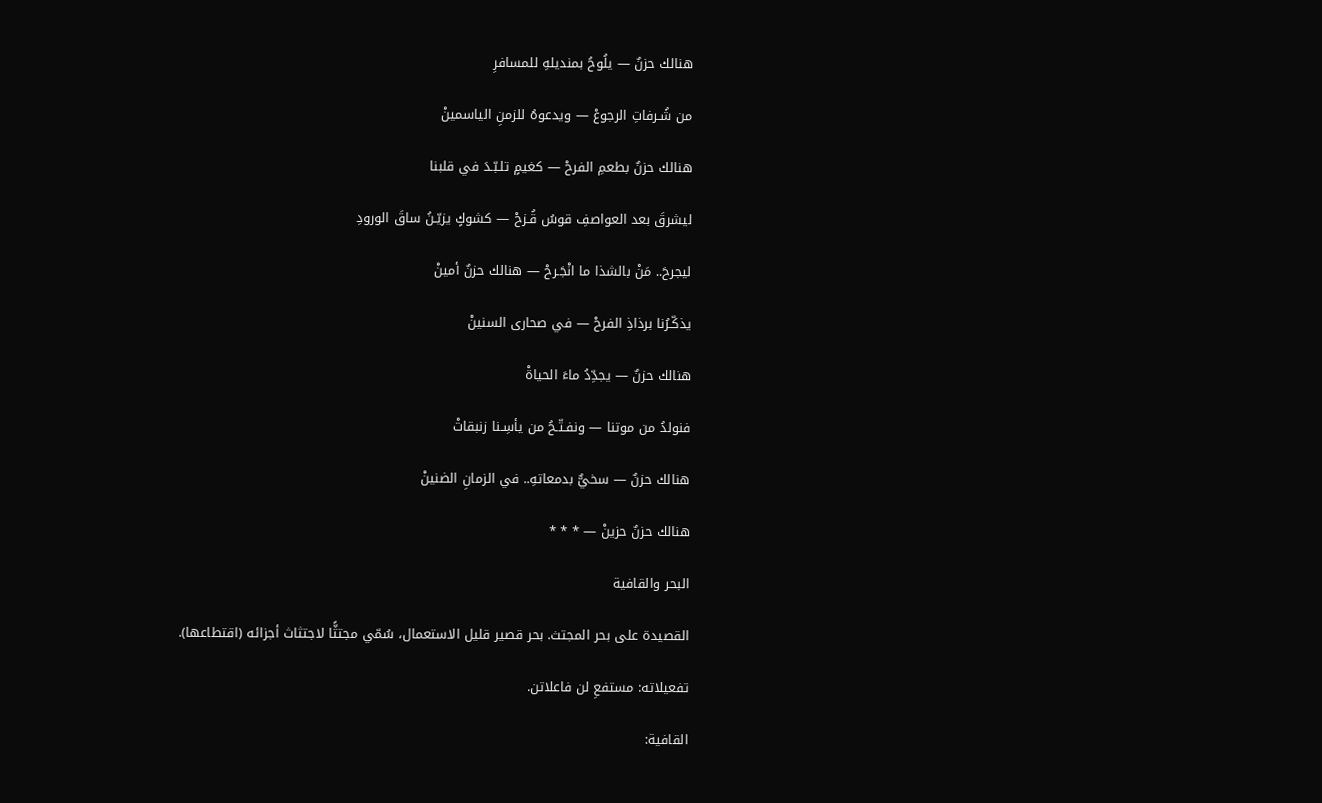هنالك حزنٌ — يلُوحُ بمنديلهِ للمسافرِ

من شُـرفاتِ الرجوعْ — ويدعوهُ للزمنِ الياسمينْ

هنالك حزنٌ بطعمِ الفرحْ — كغيمٍ تلـبّـدَ في قلبنا

ليشرقَ بعد العواصفِ قوسُ قُـزحْ — كشوكٍ يزيّـنُ ساقَ الورودِ

ليجرحَ.. مَنْ بالشذا ما انْجَـرحْ — هنالك حزنٌ أمينْ

يذكّـرُنا برذاذِ الفرحْ — في صحارى السنينْ

هنالك حزنٌ — يجدِّدُ ماءَ الحياةْ

فنولدُ من موتنا — ونفـتّـحُ من يأسِـنا زنبقاتْ

هنالك حزنٌ — سخيٌّ بدمعاتهِ.. في الزمانِ الضنينْ

هنالك حزنٌ حزينْ — * * *

البحر والقافية

القصيدة على بحر المجتث. بحر قصير قليل الاستعمال، سُمّي مجتثًّا لاجتثاث أجزائه (اقتطاعها).

تفعيلاته: مستفعِ لن فاعلاتن.

القافية: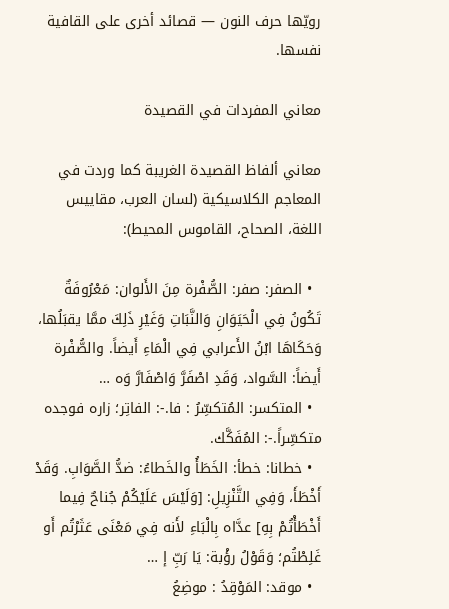رويّها حرف النون — قصائد أخرى على القافية نفسها.

معاني المفردات في القصيدة

معاني ألفاظ القصيدة الغريبة كما وردت في المعاجم الكلاسيكية (لسان العرب، مقاييس اللغة، الصحاح، القاموس المحيط):

  • الصفر: صفر: الصُّفْرة مِنَ الأَلوان: مَعْرُوفَةٌ تَكُونُ فِي الْحَيَوَانِ وَالنَّبَاتِ وَغَيْرِ ذَلِكَ ممَّا يقبَلُها، وَحَكَاهَا ابْنُ الأَعرابي فِي الْمَاءِ أَيضاً. والصُّفْرة أَيضاً: السَّواد، وَقَدِ اصْفَرَّ وَاصْفَارَّ وَه …
  • المتكسر: المُتكسِّرُ : فا.-: الفاتِر؛ زاره فوجده متكسِّراً.-: المُفَكَّك.
  • خطانا: خطأ: الخَطَأُ والخَطاءُ: ضدُّ الصَّوَابِ. وَقَدْ أَخْطَأَ، وَفِي التَّنْزِيلِ: [وَلَيْسَ عَلَيْكُمْ جُناحٌ فِيما أَخْطَأْتُمْ بِهِ] عدَّاه بِالْبَاءِ لأَنه فِي مَعْنَى عَثَرْتُم أَو غَلِطْتُم؛ وَقَوْلُ رؤْبة: يَا رَبِّ إ …
  • موقد: المَوْقِدُ : موضِعُ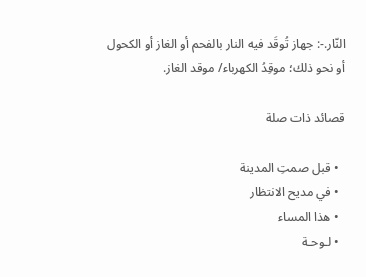النّار.-: جهاز تُوقَد فيه النار بالفحم أو الغاز أو الكحول أو نحو ذلك؛ موقِدُ الكهرباء/ موقد الغاز.

قصائد ذات صلة

  • قبل صمتِ المدينة
  • في مديح الانتظار
  • هذا المساء
  • لـوحـة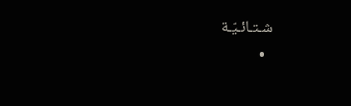شـتـائـيّـة
  •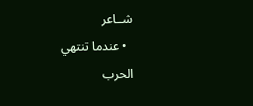شــاعر
  • عندما تنتهي الحرب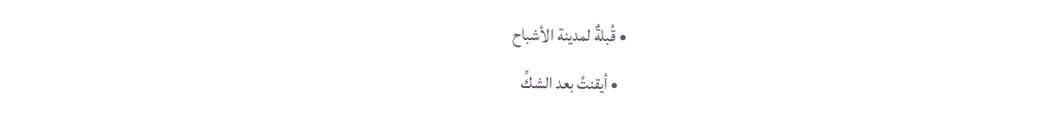• قُبلةٌ لمدينة الأشباح
  • أيقنتُ بعد الشكِّ